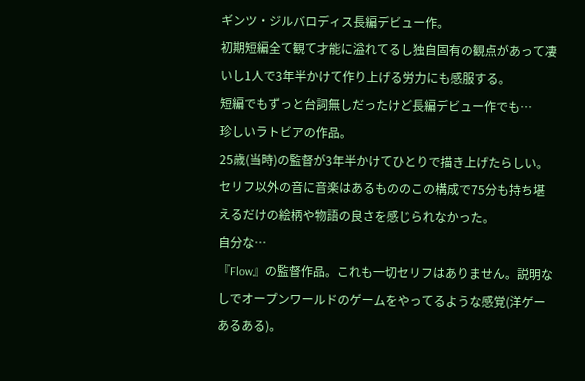ギンツ・ジルバロディス長編デビュー作。
初期短編全て観て才能に溢れてるし独自固有の観点があって凄いし1人で3年半かけて作り上げる労力にも感服する。
短編でもずっと台詞無しだったけど長編デビュー作でも…
珍しいラトビアの作品。
25歳(当時)の監督が3年半かけてひとりで描き上げたらしい。
セリフ以外の音に音楽はあるもののこの構成で75分も持ち堪えるだけの絵柄や物語の良さを感じられなかった。
自分な…
『Flow』の監督作品。これも一切セリフはありません。説明なしでオープンワールドのゲームをやってるような感覚(洋ゲーあるある)。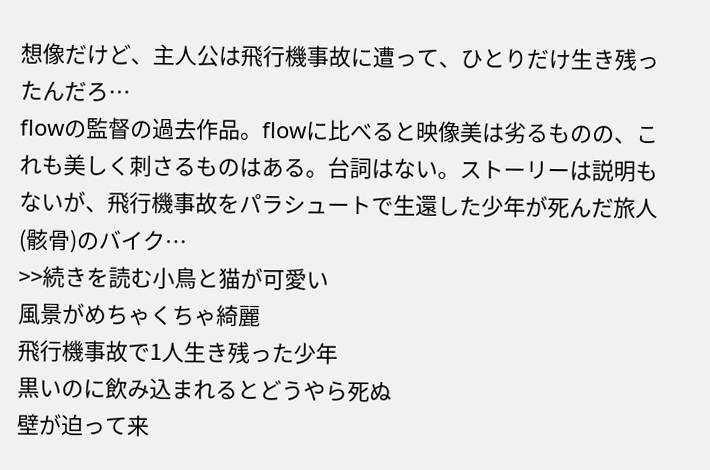想像だけど、主人公は飛行機事故に遭って、ひとりだけ生き残ったんだろ…
flowの監督の過去作品。flowに比べると映像美は劣るものの、これも美しく刺さるものはある。台詞はない。ストーリーは説明もないが、飛行機事故をパラシュートで生還した少年が死んだ旅人(骸骨)のバイク…
>>続きを読む小鳥と猫が可愛い
風景がめちゃくちゃ綺麗
飛行機事故で1人生き残った少年
黒いのに飲み込まれるとどうやら死ぬ
壁が迫って来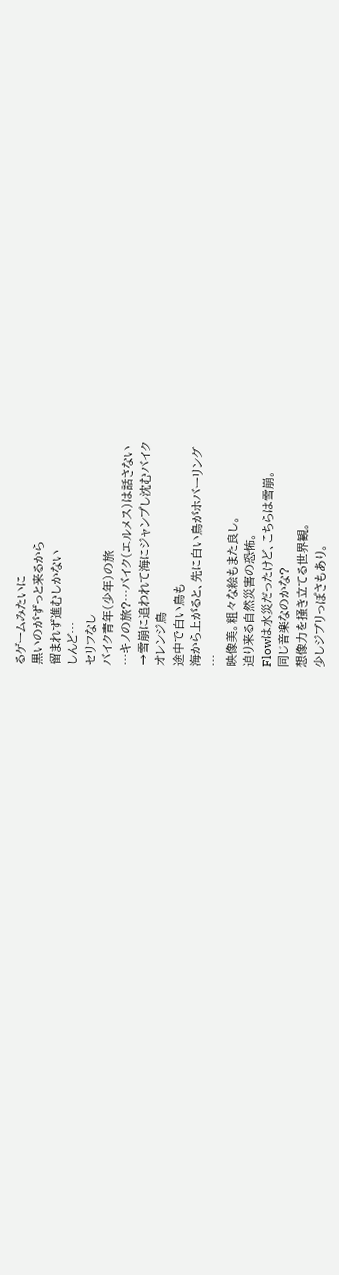るゲームみたいに
黒いのがずっと来るから
留まれず進むしかない
しんど…
セリフなし
バイク青年(少年)の旅
…キノの旅?…バイク(エルメス)は話さない
→雪崩に追われて海にジャンプし沈むバイク
オレンジ鳥
途中で白い鳥も
海から上がると、先に白い鳥がホバーリング
…
映像美。粗々な絵もまた良し。
迫り来る自然災害の恐怖。
Flowは水災だったけど、こちらは雪崩。
同じ音楽なのかな?
想像力を掻き立てる世界観。
少しジブリっぽさもあり。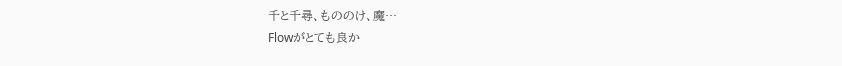千と千尋、もののけ、魔…
Flowがとても良か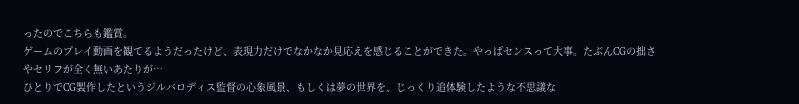ったのでこちらも鑑賞。
ゲームのプレイ動画を観てるようだったけど、表現力だけでなかなか見応えを感じることができた。やっぱセンスって大事。たぶんCGの拙さやセリフが全く無いあたりが…
ひとりでCG製作したというジルバロディス監督の心象風景、もしくは夢の世界を、じっくり追体験したような不思議な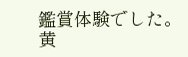鑑賞体験でした。
黄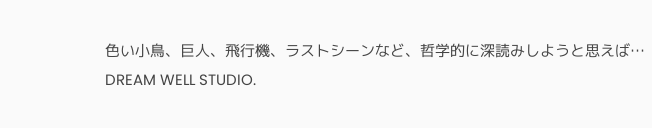色い小鳥、巨人、飛行機、ラストシーンなど、哲学的に深読みしようと思えば…
DREAM WELL STUDIO.